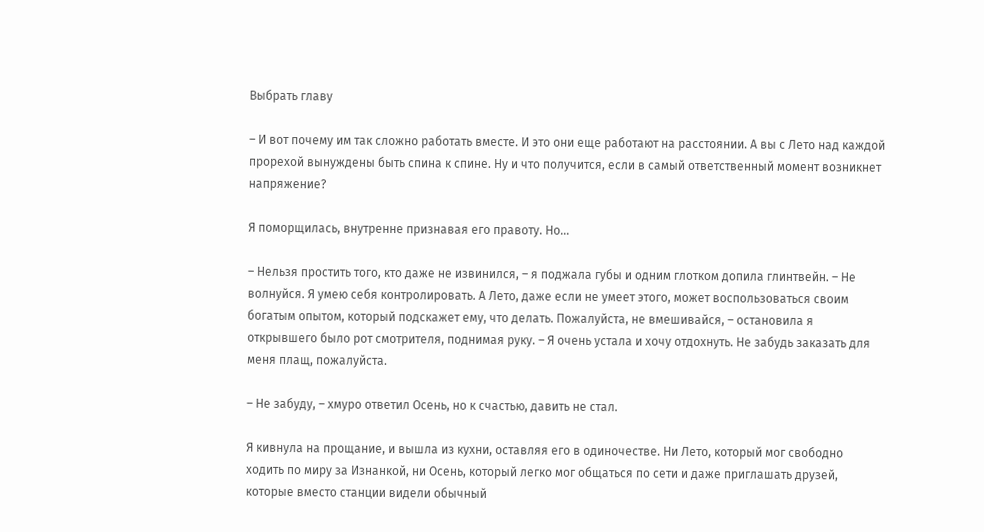Выбрать главу

– И вот почему им так сложно работать вместе. И это они еще работают на расстоянии. А вы с Лето над каждой прорехой вынуждены быть спина к спине. Ну и что получится, если в самый ответственный момент возникнет напряжение?

Я поморщилась, внутренне признавая его правоту. Но…

– Нельзя простить того, кто даже не извинился, – я поджала губы и одним глотком допила глинтвейн. – Не волнуйся. Я умею себя контролировать. А Лето, даже если не умеет этого, может воспользоваться своим богатым опытом, который подскажет ему, что делать. Пожалуйста, не вмешивайся, – остановила я открывшего было рот смотрителя, поднимая руку. – Я очень устала и хочу отдохнуть. Не забудь заказать для меня плащ, пожалуйста.

– Не забуду, – хмуро ответил Осень, но к счастью, давить не стал.

Я кивнула на прощание, и вышла из кухни, оставляя его в одиночестве. Ни Лето, который мог свободно ходить по миру за Изнанкой, ни Осень, который легко мог общаться по сети и даже приглашать друзей, которые вместо станции видели обычный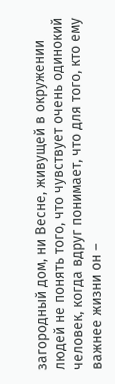загородный дом, ни Весне, живущей в окружении людей не понять того, что чувствует очень одинокий человек, когда вдруг понимает, что для того, кто ему важнее жизни он –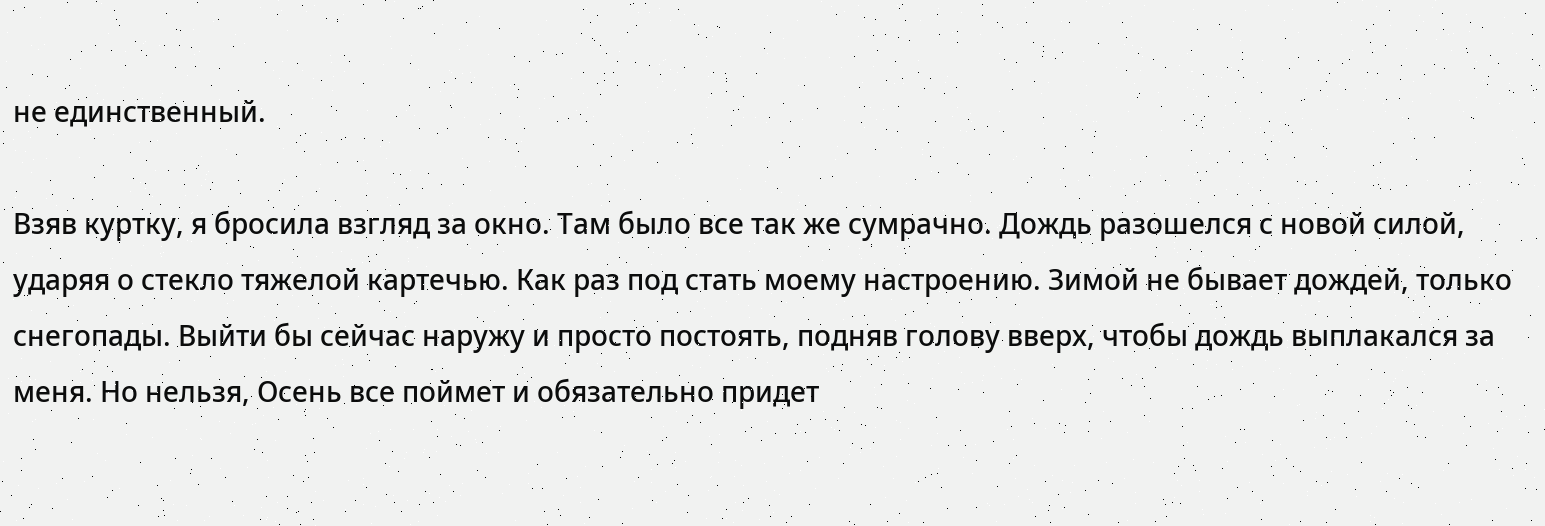не единственный.

Взяв куртку, я бросила взгляд за окно. Там было все так же сумрачно. Дождь разошелся с новой силой, ударяя о стекло тяжелой картечью. Как раз под стать моему настроению. Зимой не бывает дождей, только снегопады. Выйти бы сейчас наружу и просто постоять, подняв голову вверх, чтобы дождь выплакался за меня. Но нельзя, Осень все поймет и обязательно придет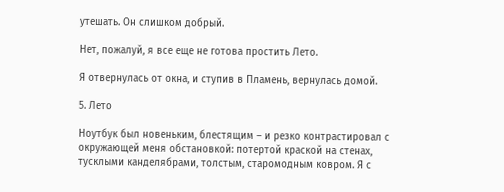утешать. Он слишком добрый.

Нет, пожалуй, я все еще не готова простить Лето.

Я отвернулась от окна, и ступив в Пламень, вернулась домой.

5. Лето

Ноутбук был новеньким, блестящим – и резко контрастировал с окружающей меня обстановкой: потертой краской на стенах, тусклыми канделябрами, толстым, старомодным ковром. Я с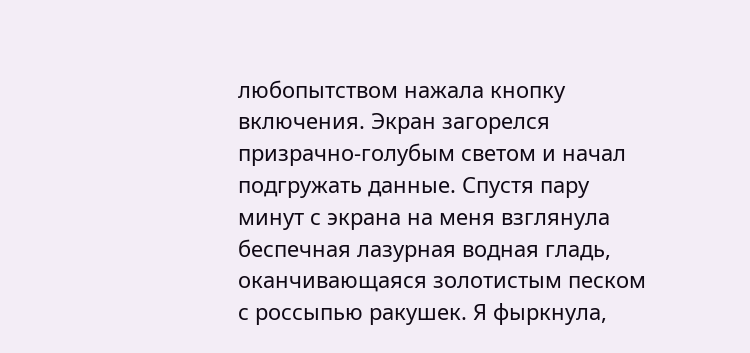любопытством нажала кнопку включения. Экран загорелся призрачно-голубым светом и начал подгружать данные. Спустя пару минут с экрана на меня взглянула беспечная лазурная водная гладь, оканчивающаяся золотистым песком с россыпью ракушек. Я фыркнула,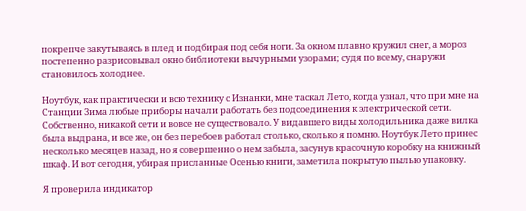покрепче закутываясь в плед и подбирая под себя ноги. За окном плавно кружил снег, а мороз постепенно разрисовывал окно библиотеки вычурными узорами; судя по всему, снаружи становилось холоднее.

Ноутбук, как практически и всю технику с Изнанки, мне таскал Лето, когда узнал, что при мне на Станции Зима любые приборы начали работать без подсоединения к электрической сети. Собственно, никакой сети и вовсе не существовало. У видавшего виды холодильника даже вилка была выдрана, и все же, он без перебоев работал столько, сколько я помню. Ноутбук Лето принес несколько месяцев назад, но я совершенно о нем забыла, засунув красочную коробку на книжный шкаф. И вот сегодня, убирая присланные Осенью книги, заметила покрытую пылью упаковку.

Я проверила индикатор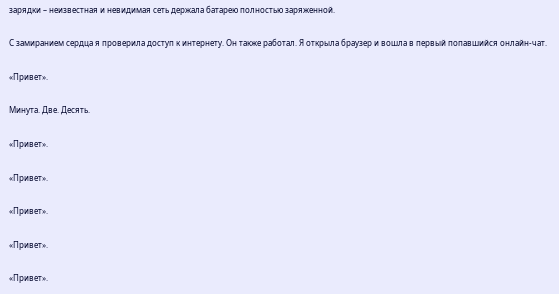зарядки – неизвестная и невидимая сеть держала батарею полностью заряженной.

С замиранием сердца я проверила доступ к интернету. Он также работал. Я открыла браузер и вошла в первый попавшийся онлайн-чат.

«Привет».

Минута. Две. Десять.

«Привет».

«Привет».

«Привет».

«Привет».

«Привет».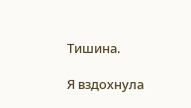Тишина.

Я вздохнула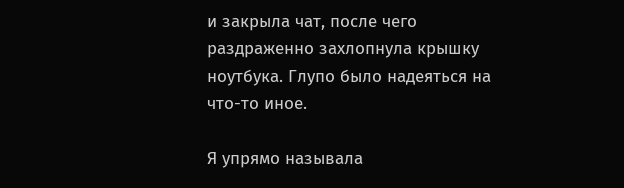и закрыла чат, после чего раздраженно захлопнула крышку ноутбука. Глупо было надеяться на что-то иное.

Я упрямо называла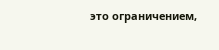это ограничением,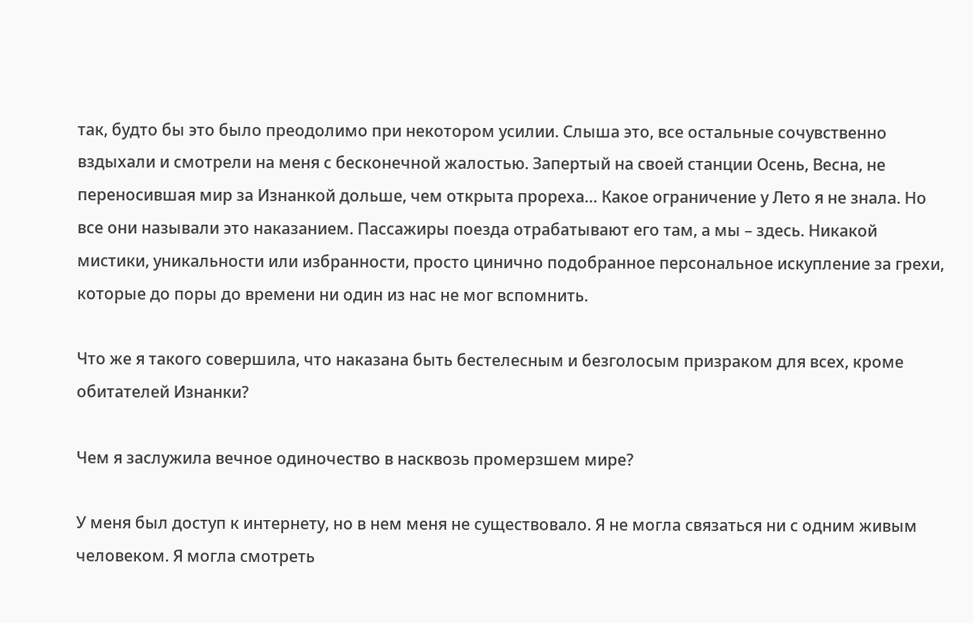так, будто бы это было преодолимо при некотором усилии. Слыша это, все остальные сочувственно вздыхали и смотрели на меня с бесконечной жалостью. Запертый на своей станции Осень, Весна, не переносившая мир за Изнанкой дольше, чем открыта прореха… Какое ограничение у Лето я не знала. Но все они называли это наказанием. Пассажиры поезда отрабатывают его там, а мы – здесь. Никакой мистики, уникальности или избранности, просто цинично подобранное персональное искупление за грехи, которые до поры до времени ни один из нас не мог вспомнить.

Что же я такого совершила, что наказана быть бестелесным и безголосым призраком для всех, кроме обитателей Изнанки?

Чем я заслужила вечное одиночество в насквозь промерзшем мире?

У меня был доступ к интернету, но в нем меня не существовало. Я не могла связаться ни с одним живым человеком. Я могла смотреть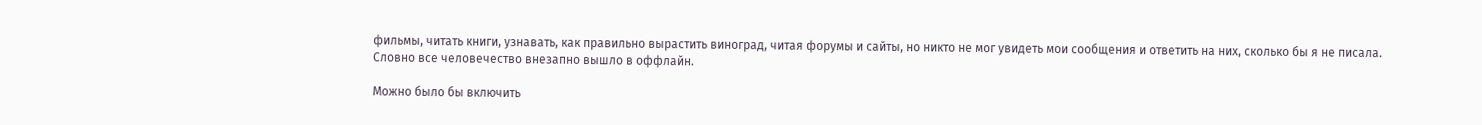фильмы, читать книги, узнавать, как правильно вырастить виноград, читая форумы и сайты, но никто не мог увидеть мои сообщения и ответить на них, сколько бы я не писала. Словно все человечество внезапно вышло в оффлайн.

Можно было бы включить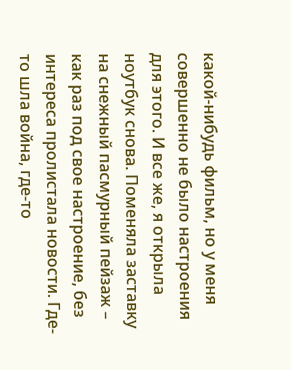какой-нибудь фильм, но у меня совершенно не было настроения для этого. И все же, я открыла ноутбук снова. Поменяла заставку на снежный пасмурный пейзаж – как раз под свое настроение, без интереса пролистала новости. Где-то шла война, где-то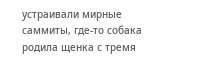устраивали мирные саммиты, где-то собака родила щенка с тремя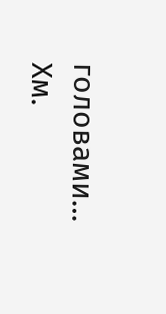головами… Хм.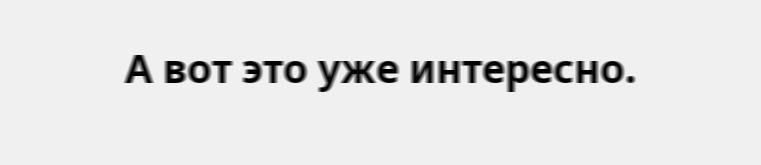А вот это уже интересно.